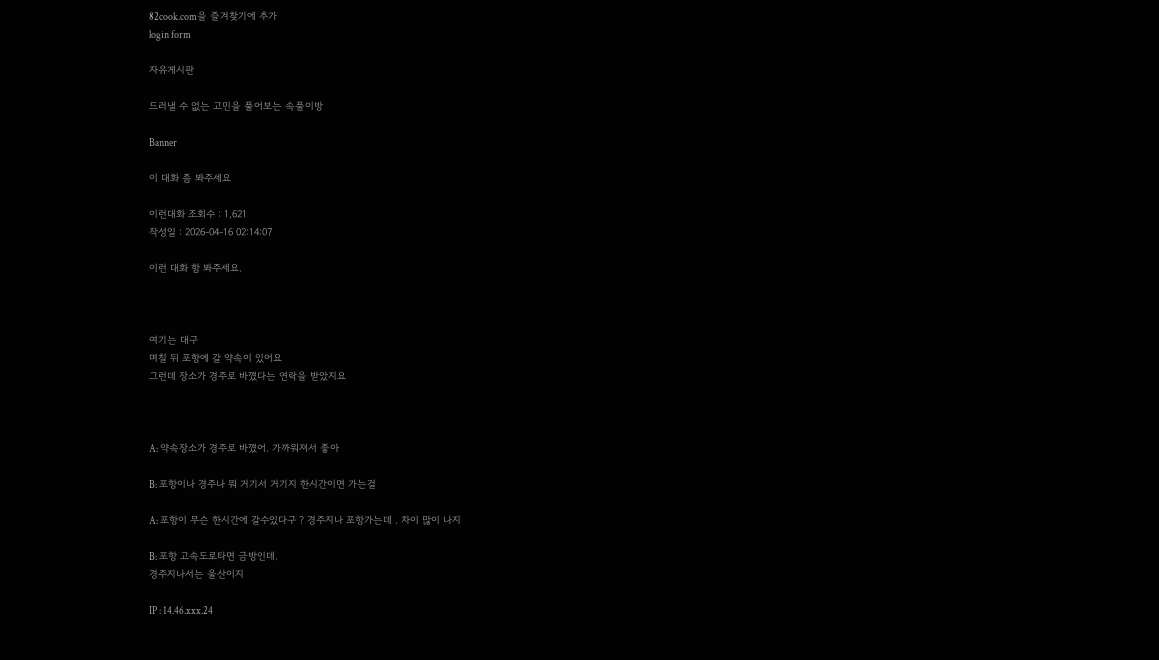82cook.com을 즐겨찾기에 추가
login form

자유게시판

드러낼 수 없는 고민을 풀어보는 속풀이방

Banner

이 대화 좀 봐주세요

이런대화 조회수 : 1,621
작성일 : 2026-04-16 02:14:07

이런 대화 함 봐주세요.



여기는 대구
며칠 뒤 포항에 갈 약속이 있어요
그런데 장소가 경주로 바꼈다는 연락을 받았지요



A: 약속장소가 경주로 바꼈어. 가까워져서 좋아

B: 포항이나 경주나 뭐 거기서 거기지 한시간이면 가는걸

A: 포항이 무슨 한시간에 갈수있다구 ? 경주지나 포항가는데 . 차이 많이 나지

B: 포항 고속도로타면 금방인데.
경주지나서는 울산이지

IP : 14.46.xxx.24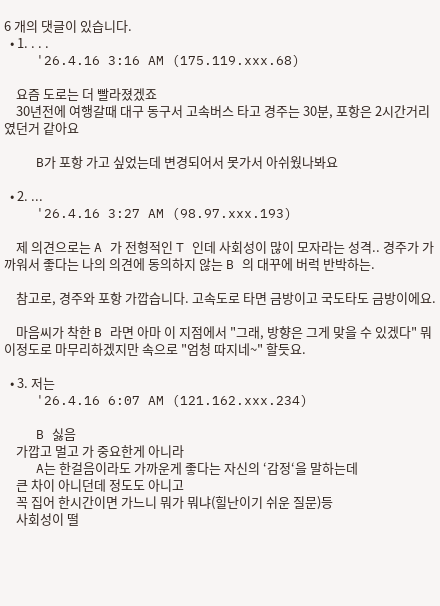6 개의 댓글이 있습니다.
  • 1. . . .
    '26.4.16 3:16 AM (175.119.xxx.68)

    요즘 도로는 더 빨라졌겠죠
    30년전에 여행갈때 대구 동구서 고속버스 타고 경주는 30분, 포항은 2시간거리 였던거 같아요

    B가 포항 가고 싶었는데 변경되어서 못가서 아쉬웠나봐요

  • 2. ...
    '26.4.16 3:27 AM (98.97.xxx.193)

    제 의견으로는 A 가 전형적인 T 인데 사회성이 많이 모자라는 성격.. 경주가 가까워서 좋다는 나의 의견에 동의하지 않는 B 의 대꾸에 버럭 반박하는.

    참고로, 경주와 포항 가깝습니다. 고속도로 타면 금방이고 국도타도 금방이에요.

    마음씨가 착한 B 라면 아마 이 지점에서 "그래, 방향은 그게 맞을 수 있겠다" 뭐 이정도로 마무리하겠지만 속으로 "엄청 따지네~" 할듯요.

  • 3. 저는
    '26.4.16 6:07 AM (121.162.xxx.234)

    B 싫음
    가깝고 멀고 가 중요한게 아니라
    A는 한걸음이라도 가까운게 좋다는 자신의 ‘감정‘을 말하는데
    큰 차이 아니던데 정도도 아니고
    꼭 집어 한시간이면 가느니 뭐가 뭐냐(힐난이기 쉬운 질문)등
    사회성이 떨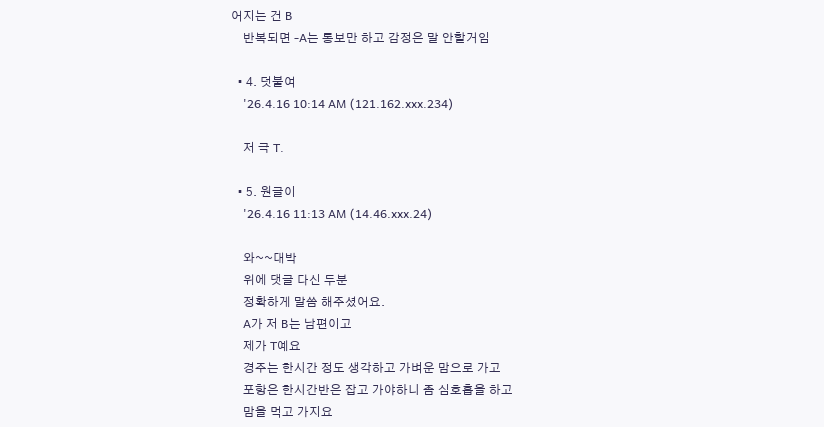어지는 건 B
    반복되면 -A는 통보만 하고 감정은 말 안할거임

  • 4. 덧붙여
    '26.4.16 10:14 AM (121.162.xxx.234)

    저 극 T.

  • 5. 원글이
    '26.4.16 11:13 AM (14.46.xxx.24)

    와~~대박
    위에 댓글 다신 두분
    정확하게 말씀 해주셨어요.
    A가 저 B는 남편이고
    제가 T예요
    경주는 한시간 정도 생각하고 가벼운 맘으로 가고
    포항은 한시간반은 잡고 가야하니 좀 심호흡을 하고
    맘을 먹고 가지요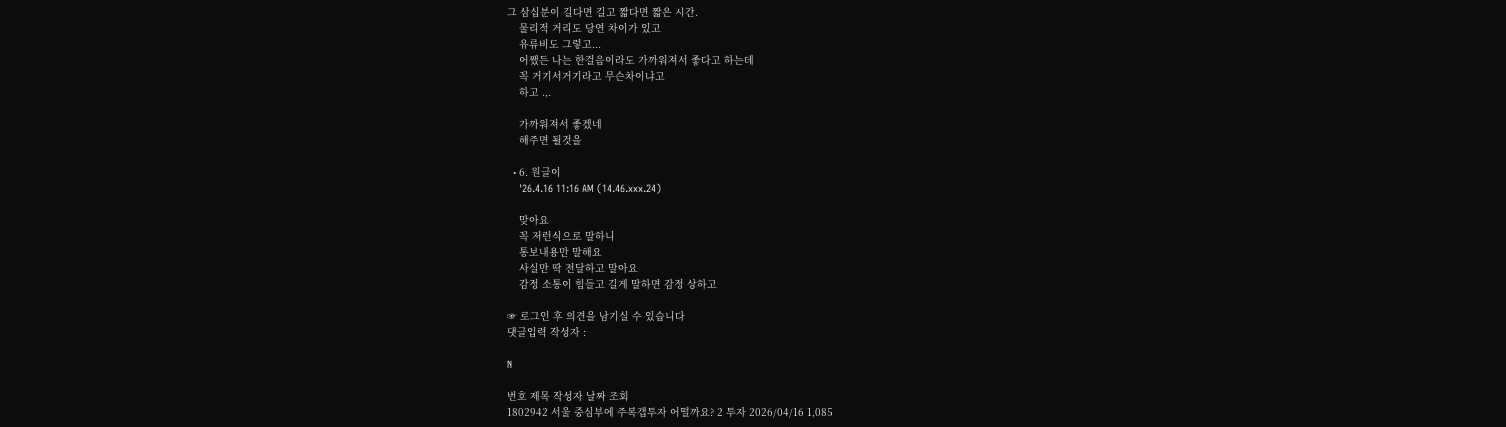그 삼십분이 길다면 길고 짧다면 짧은 시간.
    물리적 거리도 당연 차이가 있고
    유류비도 그렇고...
    어쨌든 나는 한걸음이라도 가까워져서 좋다고 하는데
    꼭 거기서거기라고 무슨차이냐고
    하고 .,.

    가까워져서 좋겠네
    해주면 될것을

  • 6. 원글이
    '26.4.16 11:16 AM (14.46.xxx.24)

    맞아요
    꼭 저런식으로 말하니
    통보내용만 말해요
    사실만 딱 전달하고 말아요
    감정 소통이 힘들고 길게 말하면 감정 상하고

☞ 로그인 후 의견을 남기실 수 있습니다
댓글입력 작성자 :

N

번호 제목 작성자 날짜 조회
1802942 서울 중심부에 주복갭투자 어떨까요? 2 투자 2026/04/16 1,085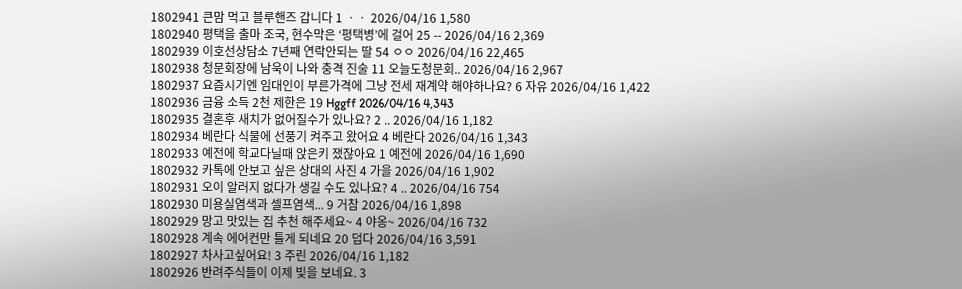1802941 큰맘 먹고 블루핸즈 갑니다 1 ㆍㆍ 2026/04/16 1,580
1802940 평택을 출마 조국, 현수막은 ‘평택병’에 걸어 25 -- 2026/04/16 2,369
1802939 이호선상담소 7년째 연락안되는 딸 54 ㅇㅇ 2026/04/16 22,465
1802938 청문회장에 남욱이 나와 충격 진술 11 오늘도청문회.. 2026/04/16 2,967
1802937 요즘시기엔 임대인이 부른가격에 그냥 전세 재계약 해야하나요? 6 자유 2026/04/16 1,422
1802936 금융 소득 2천 제한은 19 Hggff 2026/04/16 4,343
1802935 결혼후 새치가 없어질수가 있나요? 2 .. 2026/04/16 1,182
1802934 베란다 식물에 선풍기 켜주고 왔어요 4 베란다 2026/04/16 1,343
1802933 예전에 학교다닐때 앉은키 쟀잖아요 1 예전에 2026/04/16 1,690
1802932 카톡에 안보고 싶은 상대의 사진 4 가을 2026/04/16 1,902
1802931 오이 알러지 없다가 생길 수도 있나요? 4 .. 2026/04/16 754
1802930 미용실염색과 셀프염색... 9 거참 2026/04/16 1,898
1802929 망고 맛있는 집 추천 해주세요~ 4 야옹~ 2026/04/16 732
1802928 계속 에어컨만 틀게 되네요 20 덥다 2026/04/16 3,591
1802927 차사고싶어요! 3 주린 2026/04/16 1,182
1802926 반려주식들이 이제 빛을 보네요. 3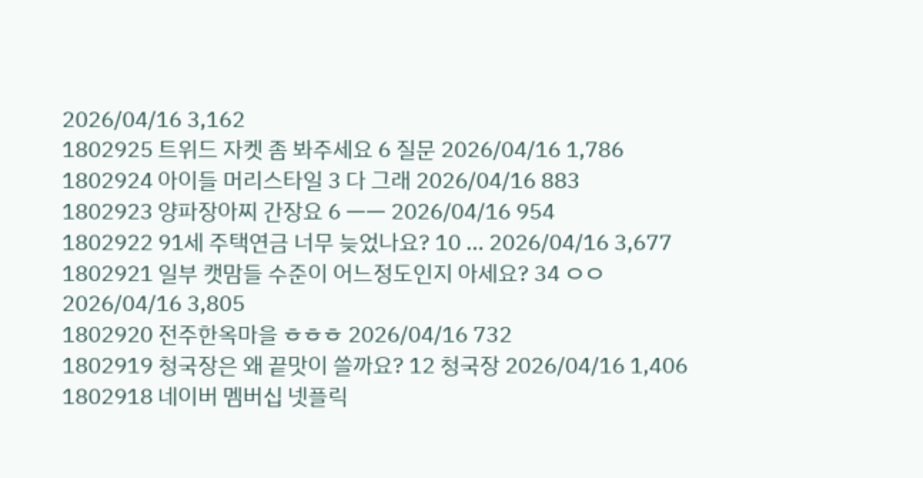2026/04/16 3,162
1802925 트위드 자켓 좀 봐주세요 6 질문 2026/04/16 1,786
1802924 아이들 머리스타일 3 다 그래 2026/04/16 883
1802923 양파장아찌 간장요 6 ㅡㅡ 2026/04/16 954
1802922 91세 주택연금 너무 늦었나요? 10 ... 2026/04/16 3,677
1802921 일부 캣맘들 수준이 어느정도인지 아세요? 34 ㅇㅇ 2026/04/16 3,805
1802920 전주한옥마을 ㅎㅎㅎ 2026/04/16 732
1802919 청국장은 왜 끝맛이 쓸까요? 12 청국장 2026/04/16 1,406
1802918 네이버 멤버십 넷플릭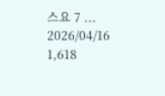스요 7 ... 2026/04/16 1,618